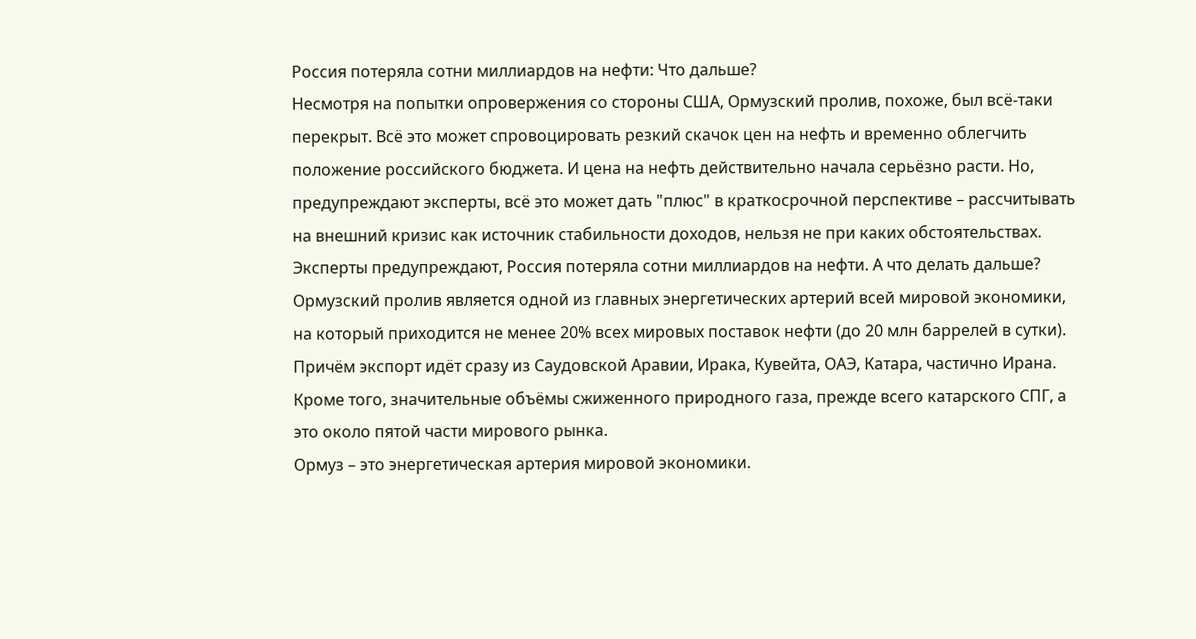Россия потеряла сотни миллиардов на нефти: Что дальше?
Несмотря на попытки опровержения со стороны США, Ормузский пролив, похоже, был всё-таки перекрыт. Всё это может спровоцировать резкий скачок цен на нефть и временно облегчить положение российского бюджета. И цена на нефть действительно начала серьёзно расти. Но, предупреждают эксперты, всё это может дать "плюс" в краткосрочной перспективе – рассчитывать на внешний кризис как источник стабильности доходов, нельзя не при каких обстоятельствах. Эксперты предупреждают, Россия потеряла сотни миллиардов на нефти. А что делать дальше?
Ормузский пролив является одной из главных энергетических артерий всей мировой экономики, на который приходится не менее 20% всех мировых поставок нефти (до 20 млн баррелей в сутки). Причём экспорт идёт сразу из Саудовской Аравии, Ирака, Кувейта, ОАЭ, Катара, частично Ирана. Кроме того, значительные объёмы сжиженного природного газа, прежде всего катарского СПГ, а это около пятой части мирового рынка.
Ормуз – это энергетическая артерия мировой экономики.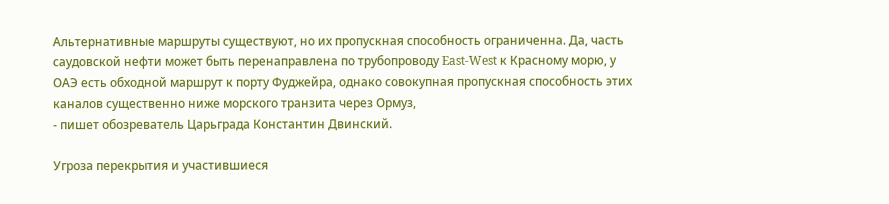Альтернативные маршруты существуют, но их пропускная способность ограниченна. Да, часть саудовской нефти может быть перенаправлена по трубопроводу East-West к Красному морю, у ОАЭ есть обходной маршрут к порту Фуджейра, однако совокупная пропускная способность этих каналов существенно ниже морского транзита через Ормуз,
- пишет обозреватель Царьграда Константин Двинский.

Угроза перекрытия и участившиеся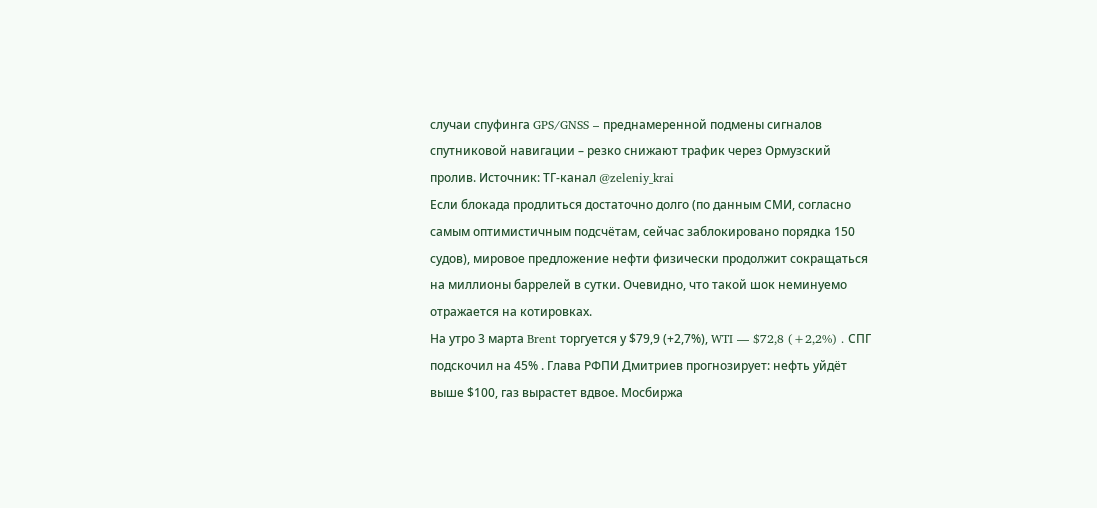случаи спуфинга GPS/GNSS – преднамеренной подмены сигналов спутниковой навигации – резко снижают трафик через Ормузский пролив. Источник: ТГ-канал @zeleniy_krai
Если блокада продлиться достаточно долго (по данным СМИ, согласно самым оптимистичным подсчётам, сейчас заблокировано порядка 150 судов), мировое предложение нефти физически продолжит сокращаться на миллионы баррелей в сутки. Очевидно, что такой шок неминуемо отражается на котировках.
На утро 3 марта Brent торгуется у $79,9 (+2,7%), WTI — $72,8 (+2,2%) . СПГ подскочил на 45% . Глава РФПИ Дмитриев прогнозирует: нефть уйдёт выше $100, газ вырастет вдвое. Мосбиржа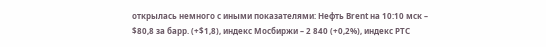открылась немного с иными показателями: Нефть Brent на 10:10 мск – $80,8 за барр. (+$1,8), индекс Мосбиржи – 2 840 (+0,2%), индекс РТС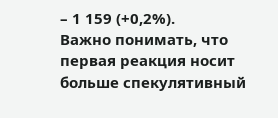– 1 159 (+0,2%).
Важно понимать, что первая реакция носит больше спекулятивный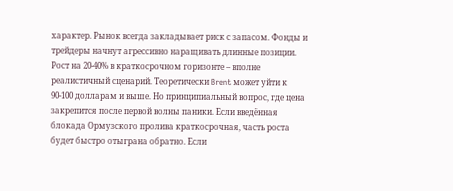характер. Рынок всегда закладывает риск с запасом. Фонды и трейдеры начнут агрессивно наращивать длинные позиции. Рост на 20-40% в краткосрочном горизонте – вполне реалистичный сценарий. Теоретически Brent может уйти к 90-100 долларам и выше. Но принципиальный вопрос, где цена закрепится после первой волны паники. Если введённая блокада Ормузского пролива краткосрочная, часть роста будет быстро отыграна обратно. Если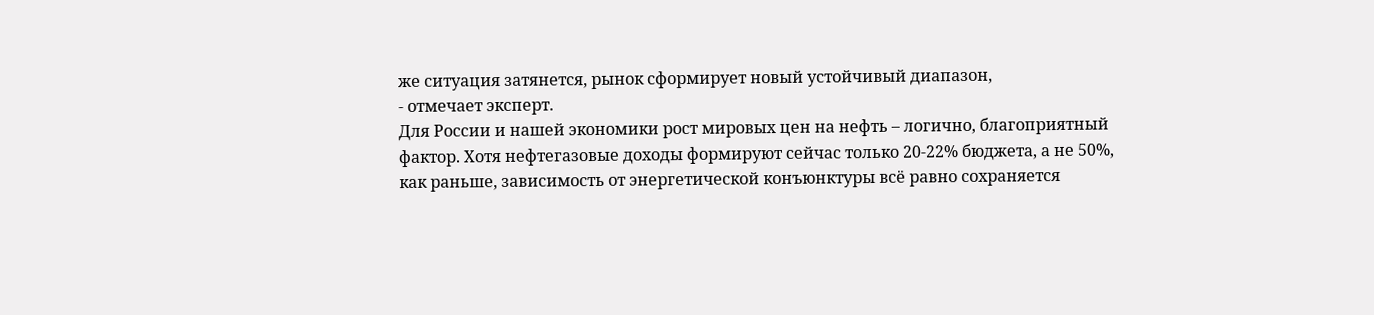же ситуация затянется, рынок сформирует новый устойчивый диапазон,
- отмечает эксперт.
Для России и нашей экономики рост мировых цен на нефть – логично, благоприятный фактор. Хотя нефтегазовые доходы формируют сейчас только 20-22% бюджета, а не 50%, как раньше, зависимость от энергетической конъюнктуры всё равно сохраняется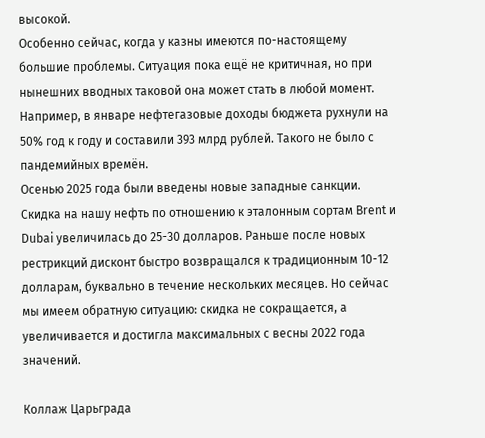высокой.
Особенно сейчас, когда у казны имеются по-настоящему большие проблемы. Ситуация пока ещё не критичная, но при нынешних вводных таковой она может стать в любой момент. Например, в январе нефтегазовые доходы бюджета рухнули на 50% год к году и составили 393 млрд рублей. Такого не было с пандемийных времён.
Осенью 2025 года были введены новые западные санкции. Скидка на нашу нефть по отношению к эталонным сортам Brent и Dubai увеличилась до 25-30 долларов. Раньше после новых рестрикций дисконт быстро возвращался к традиционным 10-12 долларам, буквально в течение нескольких месяцев. Но сейчас мы имеем обратную ситуацию: скидка не сокращается, а увеличивается и достигла максимальных с весны 2022 года значений.

Коллаж Царьграда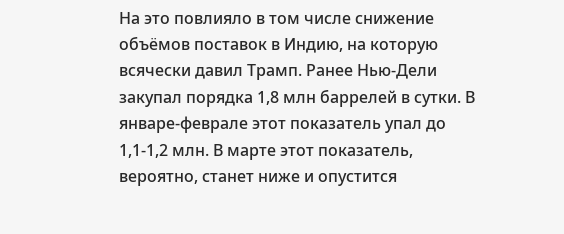На это повлияло в том числе снижение объёмов поставок в Индию, на которую всячески давил Трамп. Ранее Нью-Дели закупал порядка 1,8 млн баррелей в сутки. В январе-феврале этот показатель упал до 1,1-1,2 млн. В марте этот показатель, вероятно, станет ниже и опустится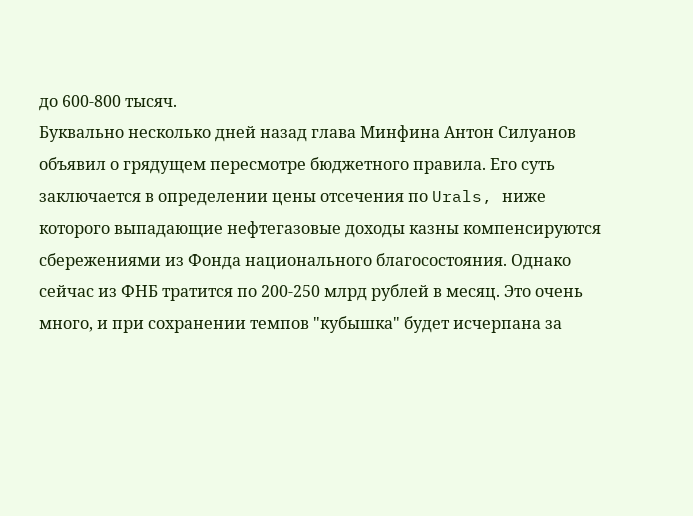до 600-800 тысяч.
Буквально несколько дней назад глава Минфина Антон Силуанов объявил о грядущем пересмотре бюджетного правила. Его суть заключается в определении цены отсечения по Urals, ниже которого выпадающие нефтегазовые доходы казны компенсируются сбережениями из Фонда национального благосостояния. Однако сейчас из ФНБ тратится по 200-250 млрд рублей в месяц. Это очень много, и при сохранении темпов "кубышка" будет исчерпана за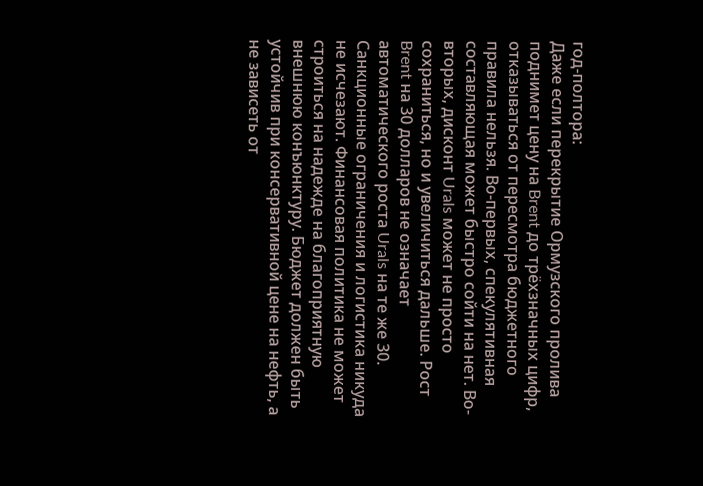год-полтора:
Даже если перекрытие Ормузского пролива поднимет цену на Brent до трёхзначных цифр, отказываться от пересмотра бюджетного правила нельзя. Во-первых, спекулятивная составляющая может быстро сойти на нет. Во-вторых, дисконт Urals может не просто сохраниться, но и увеличиться дальше. Рост Brent на 30 долларов не означает автоматического роста Urals на те же 30. Санкционные ограничения и логистика никуда не исчезают. Финансовая политика не может строиться на надежде на благоприятную внешнюю конъюнктуру. Бюджет должен быть устойчив при консервативной цене на нефть, а не зависеть от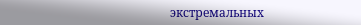экстремальных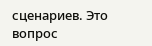сценариев. Это вопрос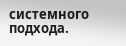системного подхода.